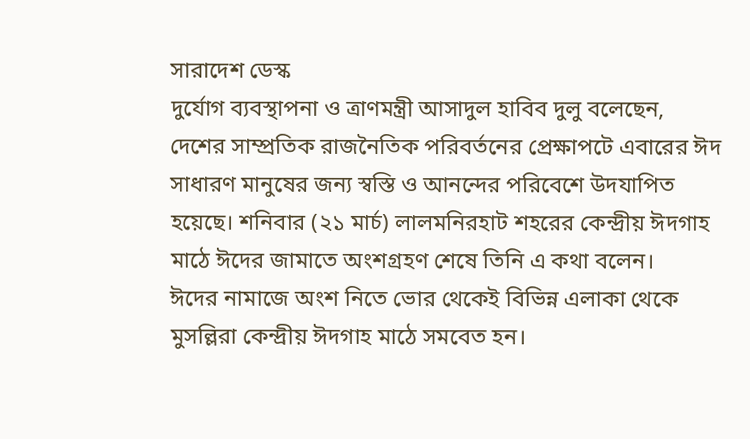সারাদেশ ডেস্ক
দুর্যোগ ব্যবস্থাপনা ও ত্রাণমন্ত্রী আসাদুল হাবিব দুলু বলেছেন, দেশের সাম্প্রতিক রাজনৈতিক পরিবর্তনের প্রেক্ষাপটে এবারের ঈদ সাধারণ মানুষের জন্য স্বস্তি ও আনন্দের পরিবেশে উদযাপিত হয়েছে। শনিবার (২১ মার্চ) লালমনিরহাট শহরের কেন্দ্রীয় ঈদগাহ মাঠে ঈদের জামাতে অংশগ্রহণ শেষে তিনি এ কথা বলেন।
ঈদের নামাজে অংশ নিতে ভোর থেকেই বিভিন্ন এলাকা থেকে মুসল্লিরা কেন্দ্রীয় ঈদগাহ মাঠে সমবেত হন।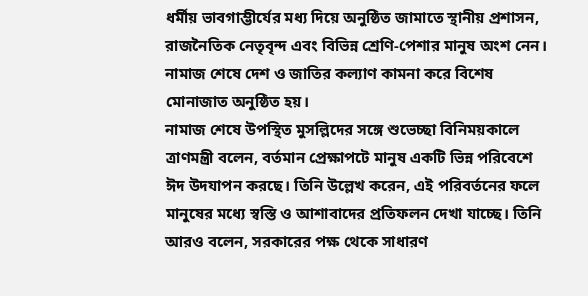ধর্মীয় ভাবগাম্ভীর্যের মধ্য দিয়ে অনুষ্ঠিত জামাতে স্থানীয় প্রশাসন, রাজনৈতিক নেতৃবৃন্দ এবং বিভিন্ন শ্রেণি-পেশার মানুষ অংশ নেন। নামাজ শেষে দেশ ও জাতির কল্যাণ কামনা করে বিশেষ মোনাজাত অনুষ্ঠিত হয়।
নামাজ শেষে উপস্থিত মুসল্লিদের সঙ্গে শুভেচ্ছা বিনিময়কালে ত্রাণমন্ত্রী বলেন, বর্তমান প্রেক্ষাপটে মানুষ একটি ভিন্ন পরিবেশে ঈদ উদযাপন করছে। তিনি উল্লেখ করেন, এই পরিবর্তনের ফলে মানুষের মধ্যে স্বস্তি ও আশাবাদের প্রতিফলন দেখা যাচ্ছে। তিনি আরও বলেন, সরকারের পক্ষ থেকে সাধারণ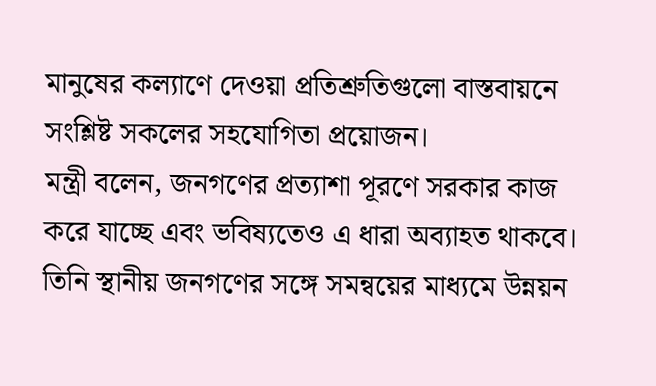মানুষের কল্যাণে দেওয়া প্রতিশ্রুতিগুলো বাস্তবায়নে সংশ্লিষ্ট সকলের সহযোগিতা প্রয়োজন।
মন্ত্রী বলেন, জনগণের প্রত্যাশা পূরণে সরকার কাজ করে যাচ্ছে এবং ভবিষ্যতেও এ ধারা অব্যাহত থাকবে। তিনি স্থানীয় জনগণের সঙ্গে সমন্বয়ের মাধ্যমে উন্নয়ন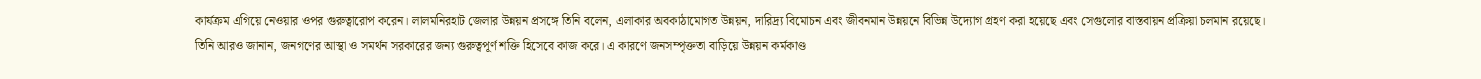কার্যক্রম এগিয়ে নেওয়ার ওপর গুরুত্বারোপ করেন। লালমনিরহাট জেলার উন্নয়ন প্রসঙ্গে তিনি বলেন, এলাকার অবকাঠামোগত উন্নয়ন, দারিদ্র্য বিমোচন এবং জীবনমান উন্নয়নে বিভিন্ন উদ্যোগ গ্রহণ করা হয়েছে এবং সেগুলোর বাস্তবায়ন প্রক্রিয়া চলমান রয়েছে।
তিনি আরও জানান, জনগণের আস্থা ও সমর্থন সরকারের জন্য গুরুত্বপূর্ণ শক্তি হিসেবে কাজ করে। এ কারণে জনসম্পৃক্ততা বাড়িয়ে উন্নয়ন কর্মকাণ্ড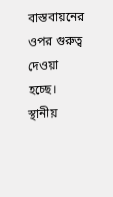বাস্তবায়নের ওপর গুরুত্ব দেওয়া হচ্ছে। স্থানীয়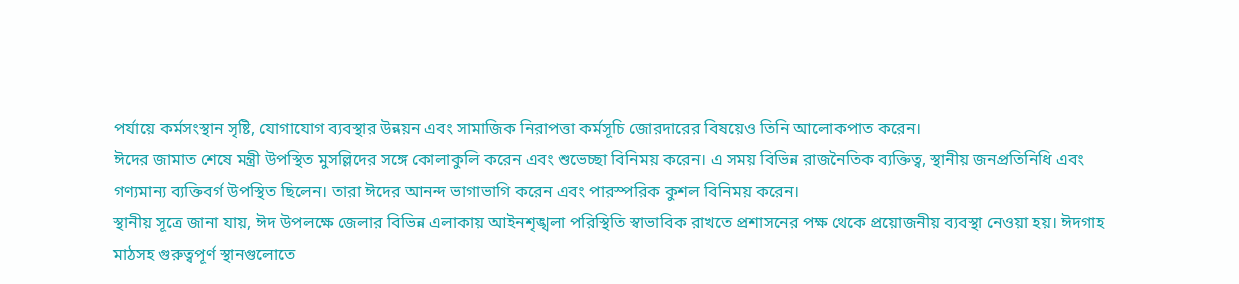পর্যায়ে কর্মসংস্থান সৃষ্টি, যোগাযোগ ব্যবস্থার উন্নয়ন এবং সামাজিক নিরাপত্তা কর্মসূচি জোরদারের বিষয়েও তিনি আলোকপাত করেন।
ঈদের জামাত শেষে মন্ত্রী উপস্থিত মুসল্লিদের সঙ্গে কোলাকুলি করেন এবং শুভেচ্ছা বিনিময় করেন। এ সময় বিভিন্ন রাজনৈতিক ব্যক্তিত্ব, স্থানীয় জনপ্রতিনিধি এবং গণ্যমান্য ব্যক্তিবর্গ উপস্থিত ছিলেন। তারা ঈদের আনন্দ ভাগাভাগি করেন এবং পারস্পরিক কুশল বিনিময় করেন।
স্থানীয় সূত্রে জানা যায়, ঈদ উপলক্ষে জেলার বিভিন্ন এলাকায় আইনশৃঙ্খলা পরিস্থিতি স্বাভাবিক রাখতে প্রশাসনের পক্ষ থেকে প্রয়োজনীয় ব্যবস্থা নেওয়া হয়। ঈদগাহ মাঠসহ গুরুত্বপূর্ণ স্থানগুলোতে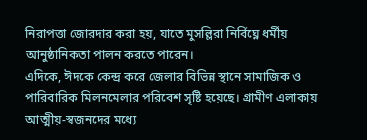নিরাপত্তা জোরদার করা হয়, যাতে মুসল্লিরা নির্বিঘ্নে ধর্মীয় আনুষ্ঠানিকতা পালন করতে পারেন।
এদিকে, ঈদকে কেন্দ্র করে জেলার বিভিন্ন স্থানে সামাজিক ও পারিবারিক মিলনমেলার পরিবেশ সৃষ্টি হয়েছে। গ্রামীণ এলাকায় আত্মীয়-স্বজনদের মধ্যে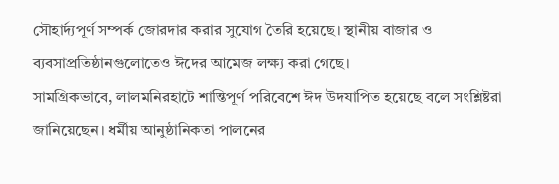সৌহার্দ্যপূর্ণ সম্পর্ক জোরদার করার সুযোগ তৈরি হয়েছে। স্থানীয় বাজার ও ব্যবসাপ্রতিষ্ঠানগুলোতেও ঈদের আমেজ লক্ষ্য করা গেছে।
সামগ্রিকভাবে, লালমনিরহাটে শান্তিপূর্ণ পরিবেশে ঈদ উদযাপিত হয়েছে বলে সংশ্লিষ্টরা জানিয়েছেন। ধর্মীয় আনুষ্ঠানিকতা পালনের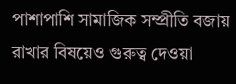পাশাপাশি সামাজিক সম্প্রীতি বজায় রাখার বিষয়েও গুরুত্ব দেওয়া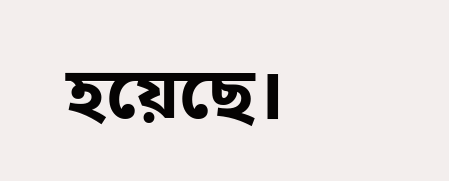হয়েছে।